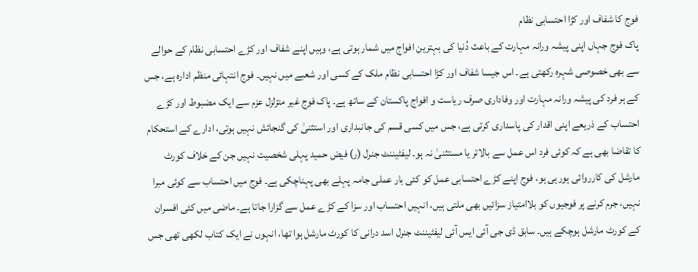فوج کا شفاف اور کڑا احتسابی نظام
پاک فوج جہاں اپنی پیشہ ورانہ مہارت کے باعث دُنیا کی بہترین افواج میں شمار ہوتی ہے، وہیں اپنے شفاف اور کڑے احتسابی نظام کے حوالے سے بھی خصوصی شہرہ رکھتی ہے۔ اس جیسا شفاف اور کڑا احتسابی نظام ملک کے کسی اور شعبے میں نہیں۔ فوج انتہائی منظم ادارہ ہے، جس کے ہر فرد کی پیشہ ورانہ مہارت اور وفاداری صرف ریاست و افواج پاکستان کے ساتھ ہے۔ پاک فوج غیر متزلزل عزم سے ایک مضبوط اور کڑے احتساب کے ذریعے اپنی اقدار کی پاسداری کرتی ہے، جس میں کسی قسم کی جانبداری اور استثنیٰ کی گنجائش نہیں ہوتی، ادارے کے استحکام کا تقاضا بھی ہے کہ کوئی فرد اس عمل سے بالاتر یا مستثنیٰ نہ ہو۔ لیفٹیننٹ جنرل (ر) فیض حمید پہلی شخصیت نہیں جن کے خلاف کورٹ مارشل کی کارروائی ہورہی ہو، فوج اپنے کڑے احتسابی عمل کو کئی بار عملی جامہ پہلے بھی پہناچکی ہے۔ فوج میں احتساب سے کوئی مبرا نہیں، جرم کرنے پر فوجیوں کو بلاامتیاز سزائیں بھی ملتی ہیں، انہیں احتساب اور سزا کے کڑے عمل سے گزارا جاتا ہے۔ ماضی میں کئی افسران کے کورٹ مارشل ہوچکے ہیں۔ سابق ڈی جی آئی ایس آئی لیفٹیننٹ جنرل اسد درانی کا کورٹ مارشل ہوا تھا، انہوں نے ایک کتاب لکھی تھی جس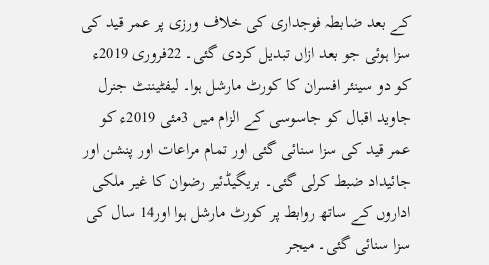کے بعد ضابطہ فوجداری کی خلاف ورزی پر عمر قید کی سزا ہوئی جو بعد ازاں تبدیل کردی گئی۔ 22فروری 2019ء کو دو سینئر افسران کا کورٹ مارشل ہوا۔ لیفٹیننٹ جنرل جاوید اقبال کو جاسوسی کے الزام میں 3مئی 2019ء کو عمر قید کی سزا سنائی گئی اور تمام مراعات اور پنشن اور جائیداد ضبط کرلی گئی۔ بریگیڈئیر رضوان کا غیر ملکی اداروں کے ساتھ روابط پر کورٹ مارشل ہوا اور14 سال کی سزا سنائی گئی۔ میجر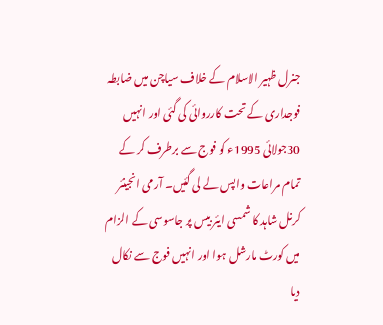جنرل ظہیر الاسلام کے خلاف سیاچن میں ضابطہ فوجداری کے تحت کارروائی کی گئی اور انہیں 30جولائی 1995ء کو فوج سے برطرف کر کے تمام مراعات واپس لے لی گئیں۔ آرمی انجینئر کرنل شاہد کا شمسی ایئر بیس پر جاسوسی کے الزام میں کورٹ مارشل ہوا اور انہیں فوج سے نکال دیا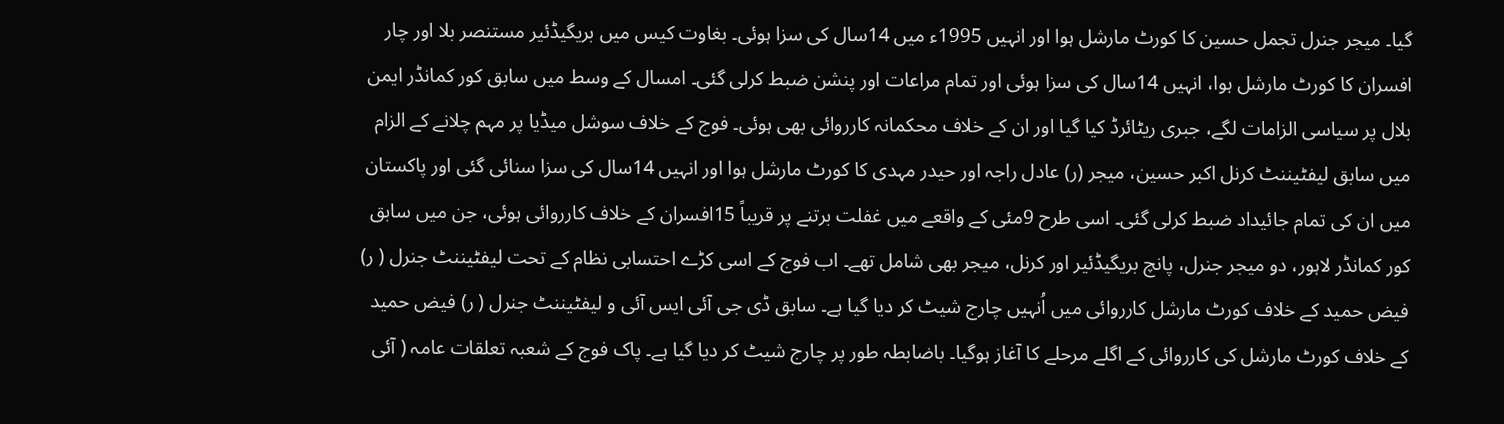گیا۔ میجر جنرل تجمل حسین کا کورٹ مارشل ہوا اور انہیں 1995ء میں 14سال کی سزا ہوئی۔ بغاوت کیس میں بریگیڈئیر مستنصر بلا اور چار افسران کا کورٹ مارشل ہوا، انہیں 14سال کی سزا ہوئی اور تمام مراعات اور پنشن ضبط کرلی گئی۔ امسال کے وسط میں سابق کور کمانڈر ایمن بلال پر سیاسی الزامات لگے، جبری ریٹائرڈ کیا گیا اور ان کے خلاف محکمانہ کارروائی بھی ہوئی۔ فوج کے خلاف سوشل میڈیا پر مہم چلانے کے الزام میں سابق لیفٹیننٹ کرنل اکبر حسین، میجر (ر) عادل راجہ اور حیدر مہدی کا کورٹ مارشل ہوا اور انہیں 14سال کی سزا سنائی گئی اور پاکستان میں ان کی تمام جائیداد ضبط کرلی گئی۔ اسی طرح 9مئی کے واقعے میں غفلت برتنے پر قریباً 15افسران کے خلاف کارروائی ہوئی، جن میں سابق کور کمانڈر لاہور، دو میجر جنرل، پانچ بریگیڈئیر اور کرنل، میجر بھی شامل تھے۔ اب فوج کے اسی کڑے احتسابی نظام کے تحت لیفٹیننٹ جنرل ( ر) فیض حمید کے خلاف کورٹ مارشل کارروائی میں اُنہیں چارج شیٹ کر دیا گیا ہے۔ سابق ڈی جی آئی ایس آئی و لیفٹیننٹ جنرل ( ر) فیض حمید کے خلاف کورٹ مارشل کی کارروائی کے اگلے مرحلے کا آغاز ہوگیا۔ باضابطہ طور پر چارج شیٹ کر دیا گیا ہے۔ پاک فوج کے شعبہ تعلقات عامہ ( آئی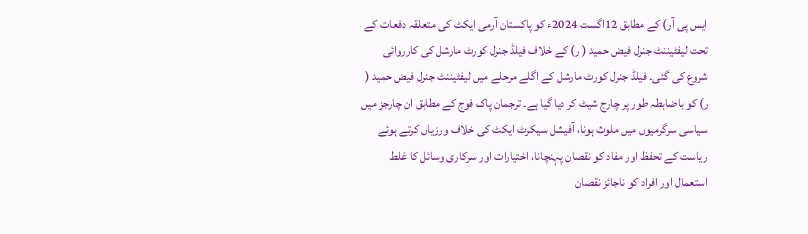ایس پی آر) کے مطابق 12اگست 2024ء کو پاکستان آرمی ایکٹ کی متعلقہ دفعات کے تحت لیفٹیننٹ جنرل فیض حمید ( ر) کے خلاف فیلڈ جنرل کورٹ مارشل کی کارروائی شروع کی گئی۔ فیلڈ جنرل کورٹ مارشل کے اگلے مرحلے میں لیفٹیننٹ جنرل فیض حمید ( ر) کو باضابطہ طور پر چارج شیٹ کر دیا گیا ہے۔ ترجمان پاک فوج کے مطابق ان چارجز میں سیاسی سرگرمیوں میں ملوث ہونا، آفیشل سیکرٹ ایکٹ کی خلاف ورزیاں کرتے ہوئے ریاست کے تحفظ اور مفاد کو نقصان پہنچانا، اختیارات اور سرکاری وسائل کا غلط استعمال اور افراد کو ناجائز نقصان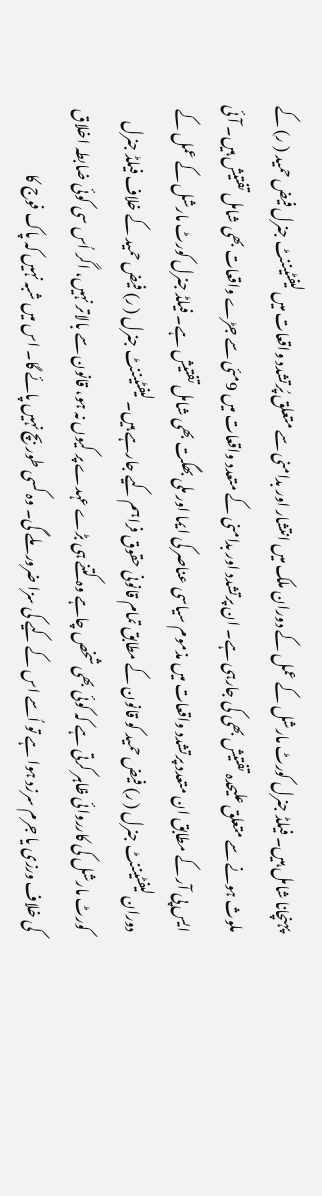پہنچانا شامل ہیں۔ فیلڈ جنرل کورٹ مارشل کے عمل کے دوران ملک میں انتشار اور بدامنی سے متعلق پُرتشدد واقعات میں لیفٹیننٹ جنرل فیض حمید ( ر) کے ملوث ہونے سے متعلق علیحدہ تفتیش بھی کی جارہی ہے۔ ان پرتشدد اور بدامنی کے متعدد واقعات میں 9مئی سے جڑے واقعات بھی شامل تفتیش ہیں۔ آئی ایس پی آر کے مطابق ان متعدد پرتشدد واقعات میں مذموم سیاسی عناصر کی ایما اور ملی بھگت بھی شامل تفتیش ہے۔ فیلڈ جنرل کورٹ مارشل کے عمل کے دوران لیفٹیننٹ جنرل ( ر) فیض حمید کو قانون کے مطابق تمام قانونی حقوق فراہم کیے جارہے ہیں۔ لیفٹیننٹ جنرل ( ر) فیض حمید کے خلاف فیلڈ جنرل کورٹ مارشل کی کارروائی ظاہر کرتی ہے کہ کوئی بھی شخص چاہے وہ کتنے ہی بڑے عہدے پر کیوں نہ ہو، قانون سے بالاتر نہیں، اگر اُس سی کوئی ضابطہ اخلاق کی خلاف ورزی یا جرم سرزد ہوا ہے تو اُسے اس کے کیے کی سزا ضرور ملے گی۔ وہ کسی طور بچ نہیں پائے گا۔ اس میں شبہ نہیں کہ پاک فوج کا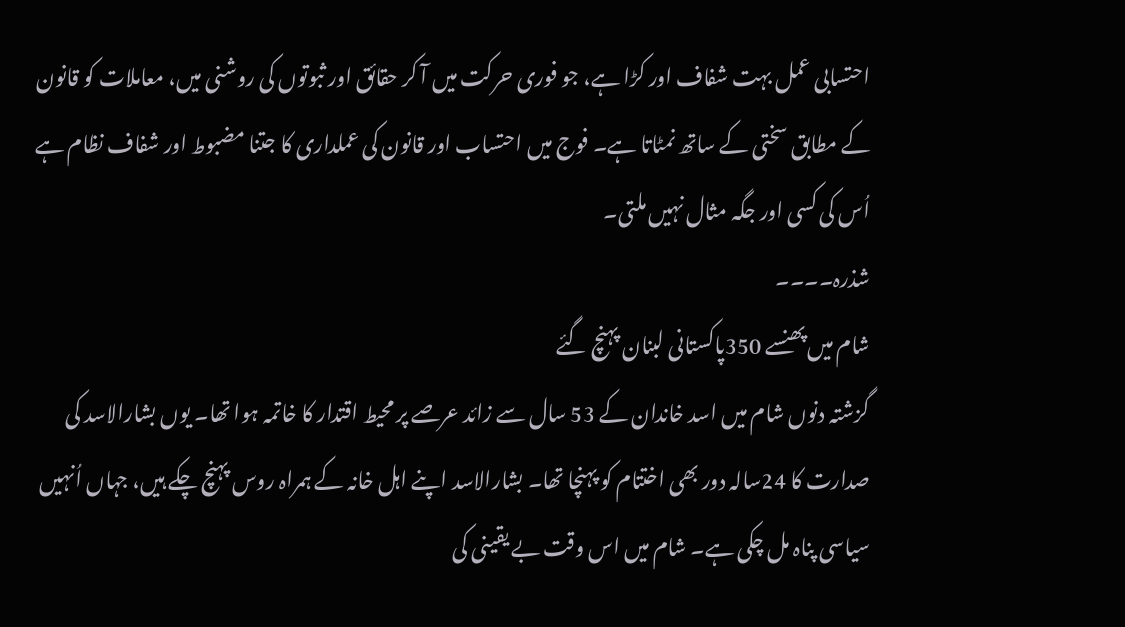احتسابی عمل بہت شفاف اور کڑا ہے، جو فوری حرکت میں آ کر حقائق اور ثبوتوں کی روشنی میں، معاملات کو قانون کے مطابق سختی کے ساتھ نمٹاتا ہے۔ فوج میں احتساب اور قانون کی عملداری کا جتنا مضبوط اور شفاف نظام ہے اُس کی کسی اور جگہ مثال نہیں ملتی۔
شذرہ۔۔۔۔
شام میں پھنسے 350پاکستانی لبنان پہنچ گئے
گزشتہ دنوں شام میں اسد خاندان کے 53 سال سے زائد عرصے پر محیط اقتدار کا خاتمہ ہوا تھا۔ یوں بشارالاسد کی صدارت کا 24سالہ دور بھی اختتام کو پہنچا تھا۔ بشارالاسد اپنے اہل خانہ کے ہمراہ روس پہنچ چکے ہیں، جہاں اُنہیں سیاسی پناہ مل چکی ہے۔ شام میں اس وقت بے یقینی کی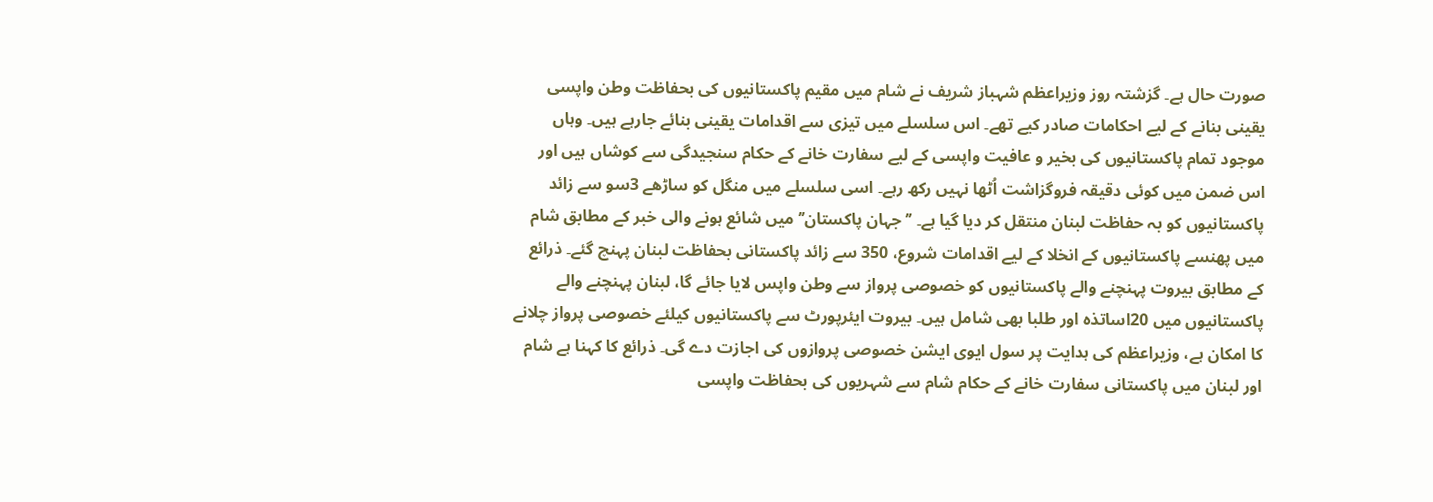صورت حال ہے۔ گزشتہ روز وزیراعظم شہباز شریف نے شام میں مقیم پاکستانیوں کی بحفاظت وطن واپسی یقینی بنانے کے لیے احکامات صادر کیے تھے۔ اس سلسلے میں تیزی سے اقدامات یقینی بنائے جارہے ہیں۔ وہاں موجود تمام پاکستانیوں کی بخیر و عافیت واپسی کے لیے سفارت خانے کے حکام سنجیدگی سے کوشاں ہیں اور اس ضمن میں کوئی دقیقہ فروگزاشت اُٹھا نہیں رکھ رہے۔ اسی سلسلے میں منگل کو ساڑھے 3سو سے زائد پاکستانیوں کو بہ حفاظت لبنان منتقل کر دیا گیا ہے۔ ’’ جہان پاکستان’’ میں شائع ہونے والی خبر کے مطابق شام میں پھنسے پاکستانیوں کے انخلا کے لیے اقدامات شروع، 350 سے زائد پاکستانی بحفاظت لبنان پہنچ گئے۔ ذرائع کے مطابق بیروت پہنچنے والے پاکستانیوں کو خصوصی پرواز سے وطن واپس لایا جائے گا، لبنان پہنچنے والے پاکستانیوں میں 20اساتذہ اور طلبا بھی شامل ہیں۔ بیروت ایئرپورٹ سے پاکستانیوں کیلئے خصوصی پرواز چلانے کا امکان ہے، وزیراعظم کی ہدایت پر سول ایوی ایشن خصوصی پروازوں کی اجازت دے گی۔ ذرائع کا کہنا ہے شام اور لبنان میں پاکستانی سفارت خانے کے حکام شام سے شہریوں کی بحفاظت واپسی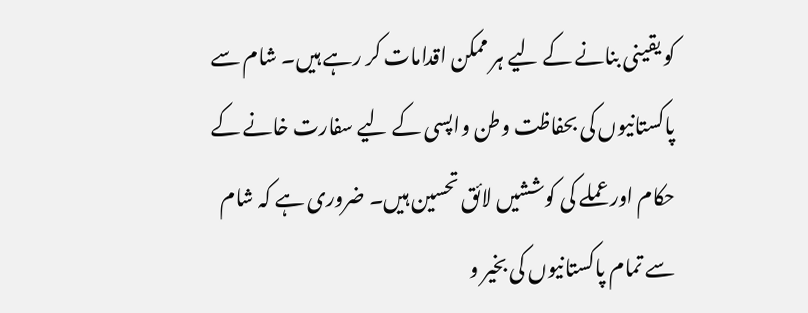کو یقینی بنانے کے لیے ہر ممکن اقدامات کر رہے ہیں۔ شام سے پاکستانیوں کی بحفاظت وطن واپسی کے لیے سفارت خانے کے حکام اور عملے کی کوششیں لائق تحسین ہیں۔ ضروری ہے کہ شام سے تمام پاکستانیوں کی بخیر و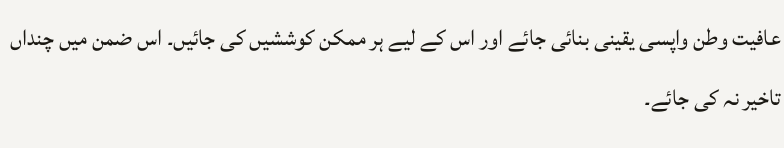عافیت وطن واپسی یقینی بنائی جائے اور اس کے لیے ہر ممکن کوششیں کی جائیں۔ اس ضمن میں چنداں تاخیر نہ کی جائے۔